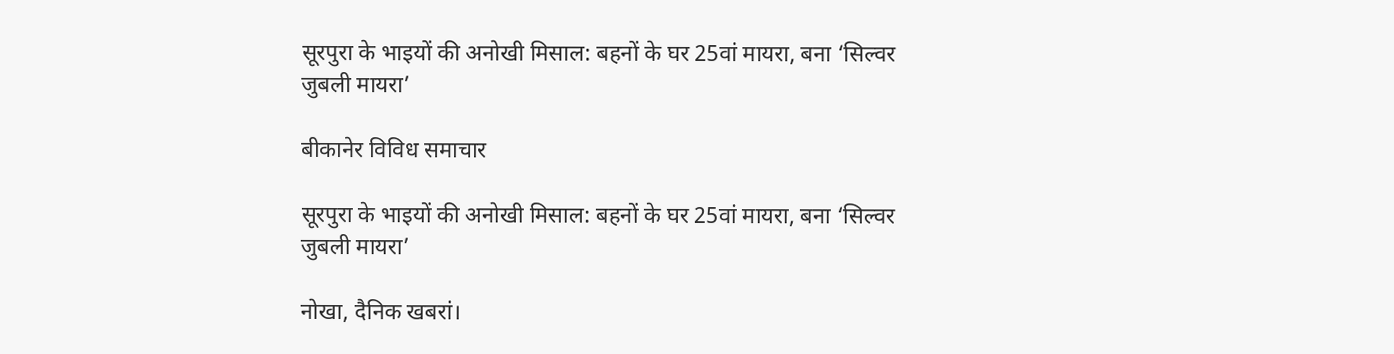सूरपुरा के भाइयों की अनोखी मिसाल: बहनों के घर 25वां मायरा, बना ‘सिल्वर जुबली मायरा’

बीकानेर विविध समाचार

सूरपुरा के भाइयों की अनोखी मिसाल: बहनों के घर 25वां मायरा, बना ‘सिल्वर जुबली मायरा’

नोखा, दैनिक खबरां।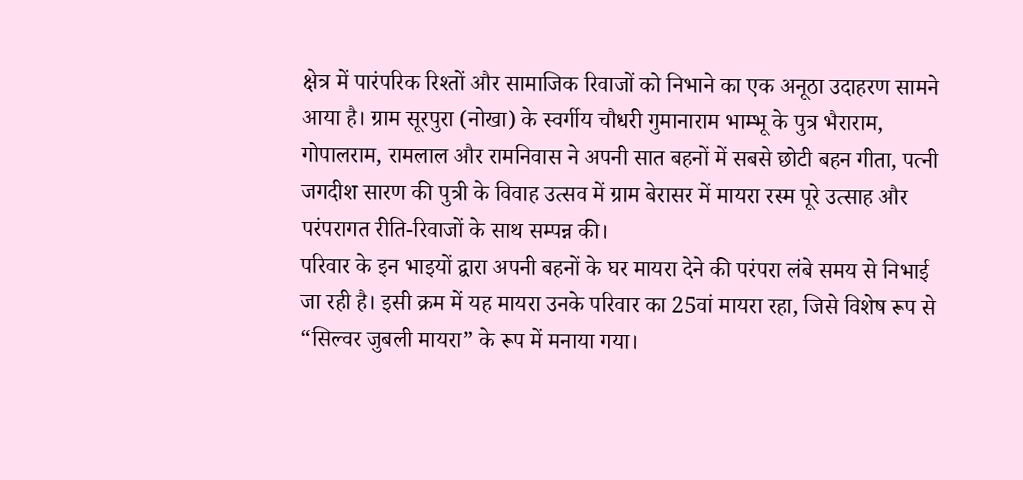क्षेत्र में पारंपरिक रिश्तों और सामाजिक रिवाजों को निभाने का एक अनूठा उदाहरण सामने आया है। ग्राम सूरपुरा (नोखा) के स्वर्गीय चौधरी गुमानाराम भाम्भू के पुत्र भैराराम, गोपालराम, रामलाल और रामनिवास ने अपनी सात बहनों में सबसे छोटी बहन गीता, पत्नी जगदीश सारण की पुत्री के विवाह उत्सव में ग्राम बेरासर में मायरा रस्म पूरे उत्साह और परंपरागत रीति-रिवाजों के साथ सम्पन्न की।
परिवार के इन भाइयों द्वारा अपनी बहनों के घर मायरा देने की परंपरा लंबे समय से निभाई जा रही है। इसी क्रम में यह मायरा उनके परिवार का 25वां मायरा रहा, जिसे विशेष रूप से “सिल्वर जुबली मायरा” के रूप में मनाया गया।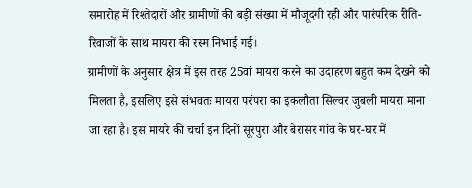समारोह में रिश्तेदारों और ग्रामीणों की बड़ी संख्या में मौजूदगी रही और पारंपरिक रीति-रिवाजों के साथ मायरा की रस्म निभाई गई।
ग्रामीणों के अनुसार क्षेत्र में इस तरह 25वां मायरा करने का उदाहरण बहुत कम देखने को मिलता है, इसलिए इसे संभवतः मायरा परंपरा का इकलौता सिल्वर जुबली मायरा माना जा रहा है। इस मायरे की चर्चा इन दिनों सूरपुरा और बेरासर गांव के घर-घर में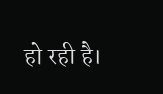हो रही है।